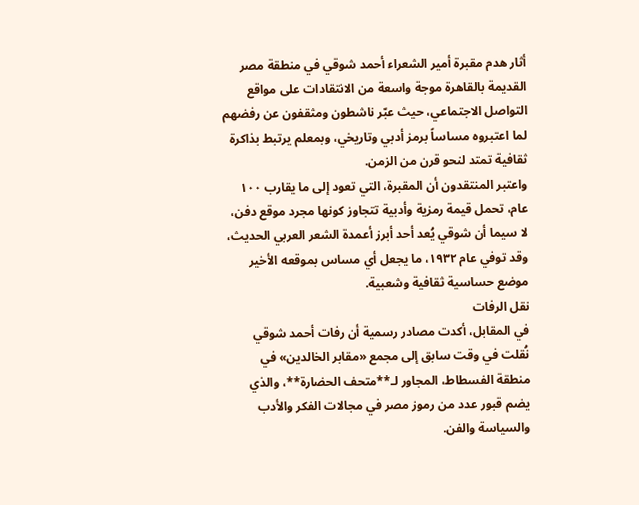أثار هدم مقبرة أمير الشعراء أحمد شوقي في منطقة مصر القديمة بالقاهرة موجة واسعة من الانتقادات على مواقع التواصل الاجتماعي، حيث عبّر ناشطون ومثقفون عن رفضهم لما اعتبروه مساساً برمز أدبي وتاريخي، وبمعلم يرتبط بذاكرة ثقافية تمتد لنحو قرن من الزمن.
واعتبر المنتقدون أن المقبرة، التي تعود إلى ما يقارب ١٠٠ عام، تحمل قيمة رمزية وأدبية تتجاوز كونها مجرد موقع دفن، لا سيما أن شوقي يُعد أحد أبرز أعمدة الشعر العربي الحديث، وقد توفي عام ١٩٣٢، ما يجعل أي مساس بموقعه الأخير موضع حساسية ثقافية وشعبية.
نقل الرفات
في المقابل، أكدت مصادر رسمية أن رفات أحمد شوقي نُقلت في وقت سابق إلى مجمع «مقابر الخالدين» في منطقة الفسطاط، المجاور لـ**متحف الحضارة**، والذي يضم قبور عدد من رموز مصر في مجالات الفكر والأدب والسياسة والفن.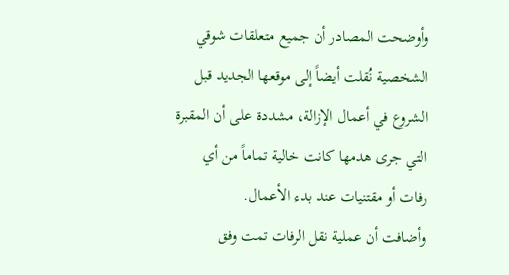وأوضحت المصادر أن جميع متعلقات شوقي الشخصية نُقلت أيضاً إلى موقعها الجديد قبل الشروع في أعمال الإزالة، مشددة على أن المقبرة التي جرى هدمها كانت خالية تماماً من أي رفات أو مقتنيات عند بدء الأعمال.
وأضافت أن عملية نقل الرفات تمت وفق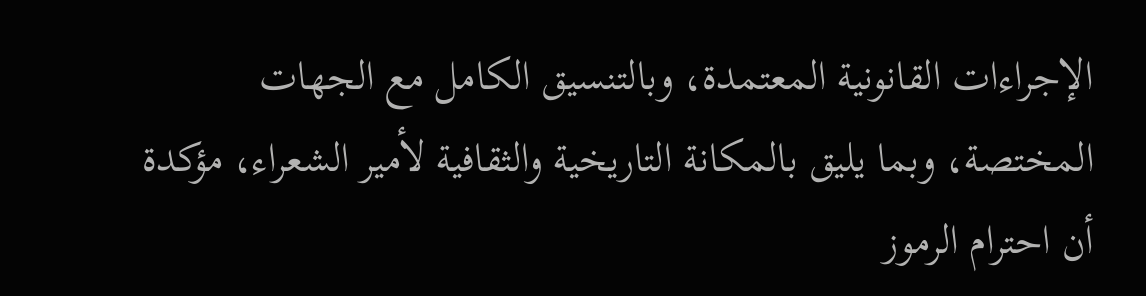الإجراءات القانونية المعتمدة، وبالتنسيق الكامل مع الجهات المختصة، وبما يليق بالمكانة التاريخية والثقافية لأمير الشعراء، مؤكدة أن احترام الرموز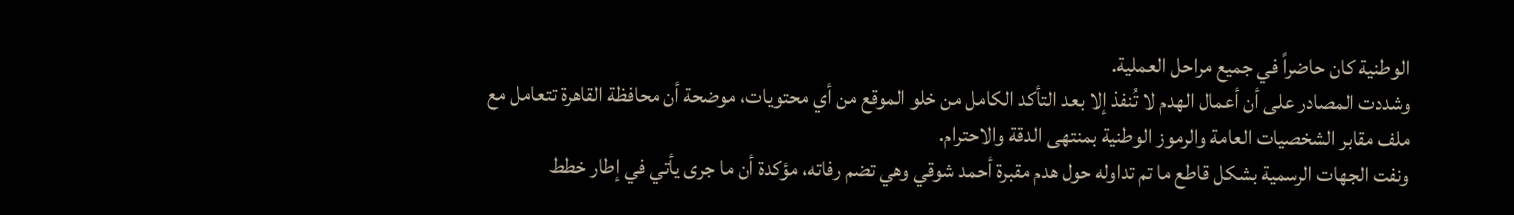الوطنية كان حاضراً في جميع مراحل العملية.
وشددت المصادر على أن أعمال الهدم لا تُنفذ إلا بعد التأكد الكامل من خلو الموقع من أي محتويات، موضحة أن محافظة القاهرة تتعامل مع ملف مقابر الشخصيات العامة والرموز الوطنية بمنتهى الدقة والاحترام.
ونفت الجهات الرسمية بشكل قاطع ما تم تداوله حول هدم مقبرة أحمد شوقي وهي تضم رفاته، مؤكدة أن ما جرى يأتي في إطار خطط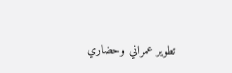تطوير عمراني وحضاري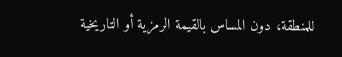للمنطقة، دون المساس بالقيمة الرمزية أو التاريخية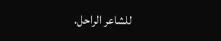للشاعر الراحل.